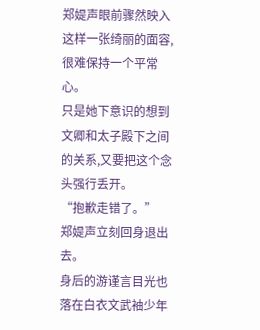郑媞声眼前骤然映入这样一张绮丽的面容,很难保持一个平常心。
只是她下意识的想到文卿和太子殿下之间的关系,又要把这个念头强行丢开。
“抱歉走错了。”
郑媞声立刻回身退出去。
身后的游谨言目光也落在白衣文武袖少年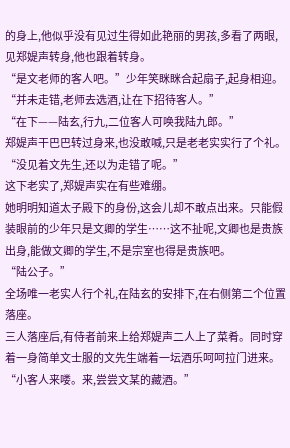的身上,他似乎没有见过生得如此艳丽的男孩,多看了两眼,见郑媞声转身,他也跟着转身。
“是文老师的客人吧。”少年笑眯眯合起扇子,起身相迎。
“并未走错,老师去选酒,让在下招待客人。”
“在下——陆玄,行九,二位客人可唤我陆九郎。”
郑媞声干巴巴转过身来,也没敢喊,只是老老实实行了个礼。
“没见着文先生,还以为走错了呢。”
这下老实了,郑媞声实在有些难绷。
她明明知道太子殿下的身份,这会儿却不敢点出来。只能假装眼前的少年只是文卿的学生……这不扯呢,文卿也是贵族出身,能做文卿的学生,不是宗室也得是贵族吧。
“陆公子。”
全场唯一老实人行个礼,在陆玄的安排下,在右侧第二个位置落座。
三人落座后,有侍者前来上给郑媞声二人上了菜肴。同时穿着一身简单文士服的文先生端着一坛酒乐呵呵拉门进来。
“小客人来喽。来,尝尝文某的藏酒。”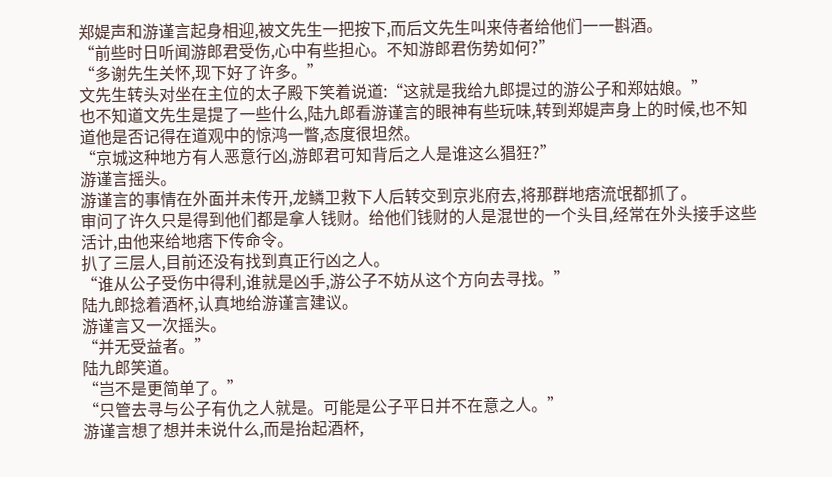郑媞声和游谨言起身相迎,被文先生一把按下,而后文先生叫来侍者给他们一一斟酒。
“前些时日听闻游郎君受伤,心中有些担心。不知游郎君伤势如何?”
“多谢先生关怀,现下好了许多。”
文先生转头对坐在主位的太子殿下笑着说道:“这就是我给九郎提过的游公子和郑姑娘。”
也不知道文先生是提了一些什么,陆九郎看游谨言的眼神有些玩味,转到郑媞声身上的时候,也不知道他是否记得在道观中的惊鸿一瞥,态度很坦然。
“京城这种地方有人恶意行凶,游郎君可知背后之人是谁这么猖狂?”
游谨言摇头。
游谨言的事情在外面并未传开,龙鳞卫救下人后转交到京兆府去,将那群地痞流氓都抓了。
审问了许久只是得到他们都是拿人钱财。给他们钱财的人是混世的一个头目,经常在外头接手这些活计,由他来给地痞下传命令。
扒了三层人,目前还没有找到真正行凶之人。
“谁从公子受伤中得利,谁就是凶手,游公子不妨从这个方向去寻找。”
陆九郎捻着酒杯,认真地给游谨言建议。
游谨言又一次摇头。
“并无受益者。”
陆九郎笑道。
“岂不是更简单了。”
“只管去寻与公子有仇之人就是。可能是公子平日并不在意之人。”
游谨言想了想并未说什么,而是抬起酒杯,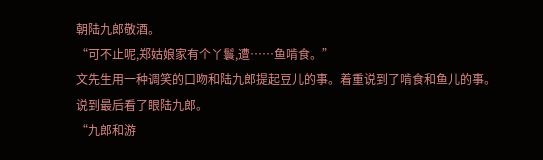朝陆九郎敬酒。
“可不止呢,郑姑娘家有个丫鬟,遭……鱼啃食。”
文先生用一种调笑的口吻和陆九郎提起豆儿的事。着重说到了啃食和鱼儿的事。
说到最后看了眼陆九郎。
“九郎和游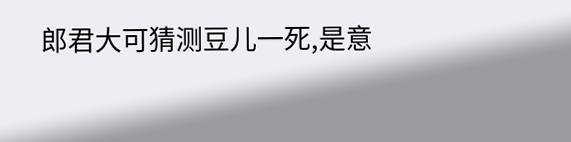郎君大可猜测豆儿一死,是意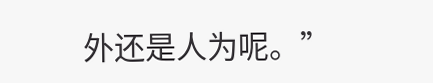外还是人为呢。”